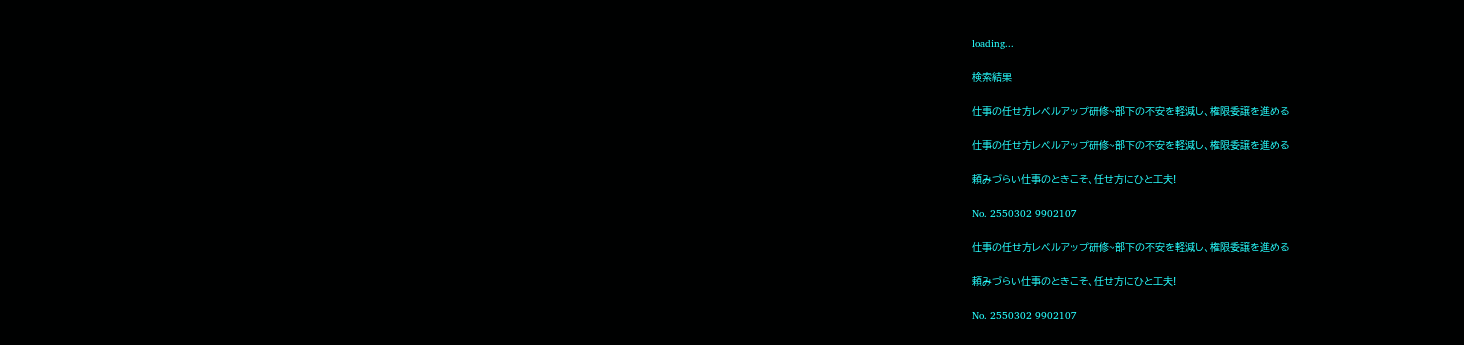loading...

検索結果

仕事の任せ方レベルアップ研修~部下の不安を軽減し、権限委譲を進める

仕事の任せ方レベルアップ研修~部下の不安を軽減し、権限委譲を進める

頼みづらい仕事のときこそ、任せ方にひと工夫!

No. 2550302 9902107

仕事の任せ方レベルアップ研修~部下の不安を軽減し、権限委譲を進める

頼みづらい仕事のときこそ、任せ方にひと工夫!

No. 2550302 9902107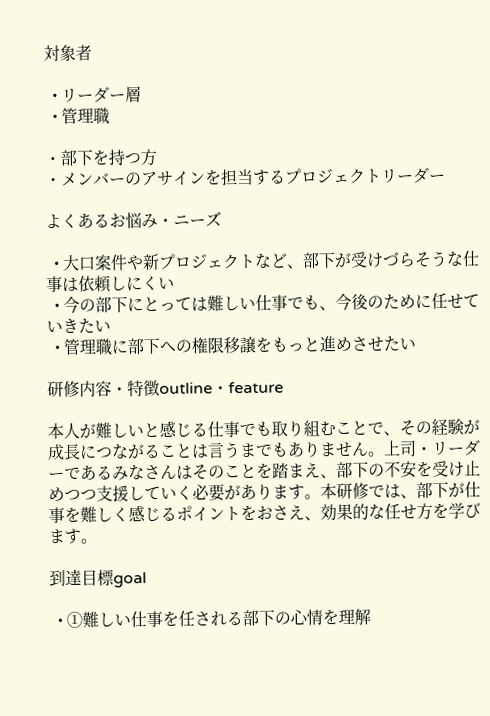対象者

  • リーダー層
  • 管理職

・部下を持つ方
・メンバーのアサインを担当するプロジェクトリーダー

よくあるお悩み・ニーズ

  • 大口案件や新プロジェクトなど、部下が受けづらそうな仕事は依頼しにくい
  • 今の部下にとっては難しい仕事でも、今後のために任せていきたい
  • 管理職に部下への権限移譲をもっと進めさせたい

研修内容・特徴outline・feature

本人が難しいと感じる仕事でも取り組むことで、その経験が成長につながることは言うまでもありません。上司・リーダーであるみなさんはそのことを踏まえ、部下の不安を受け止めつつ支援していく必要があります。本研修では、部下が仕事を難しく感じるポイントをおさえ、効果的な任せ方を学びます。

到達目標goal

  • ①難しい仕事を任される部下の心情を理解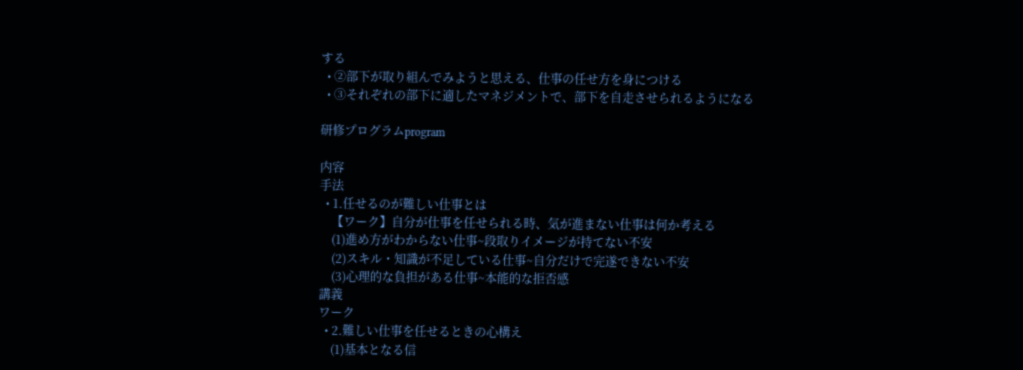する
  • ②部下が取り組んでみようと思える、仕事の任せ方を身につける
  • ③それぞれの部下に適したマネジメントで、部下を自走させられるようになる

研修プログラムprogram

内容
手法
  • 1.任せるのが難しい仕事とは
    【ワーク】自分が仕事を任せられる時、気が進まない仕事は何か考える
    (1)進め方がわからない仕事~段取りイメージが持てない不安
    (2)スキル・知識が不足している仕事~自分だけで完遂できない不安
    (3)心理的な負担がある仕事~本能的な拒否感
講義
ワーク
  • 2.難しい仕事を任せるときの心構え
    (1)基本となる信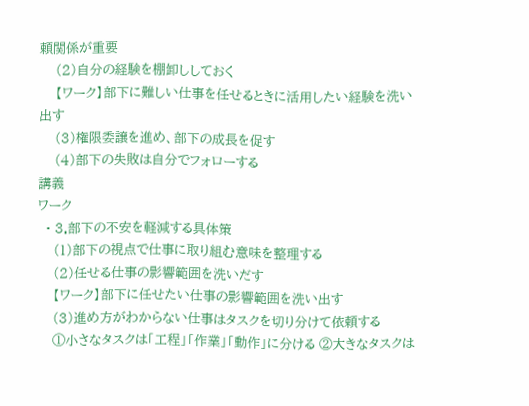頼関係が重要
    (2)自分の経験を棚卸ししておく
    【ワーク】部下に難しい仕事を任せるときに活用したい経験を洗い出す
    (3)権限委譲を進め、部下の成長を促す
    (4)部下の失敗は自分でフォローする
講義
ワーク
  • 3.部下の不安を軽減する具体策
    (1)部下の視点で仕事に取り組む意味を整理する
    (2)任せる仕事の影響範囲を洗いだす
    【ワーク】部下に任せたい仕事の影響範囲を洗い出す
    (3)進め方がわからない仕事はタスクを切り分けて依頼する
    ①小さなタスクは「工程」「作業」「動作」に分ける ②大きなタスクは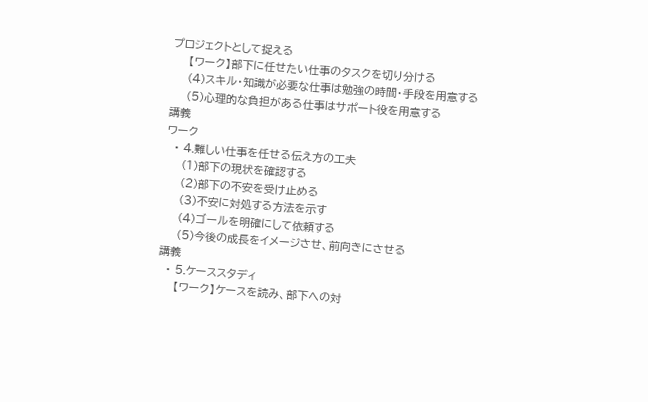プロジェクトとして捉える
    【ワーク】部下に任せたい仕事のタスクを切り分ける
    (4)スキル・知識が必要な仕事は勉強の時間・手段を用意する
    (5)心理的な負担がある仕事はサポート役を用意する
講義
ワーク
  • 4.難しい仕事を任せる伝え方の工夫
    (1)部下の現状を確認する
    (2)部下の不安を受け止める
    (3)不安に対処する方法を示す
    (4)ゴールを明確にして依頼する
    (5)今後の成長をイメージさせ、前向きにさせる
講義
  • 5.ケーススタディ
    【ワーク】ケースを読み、部下への対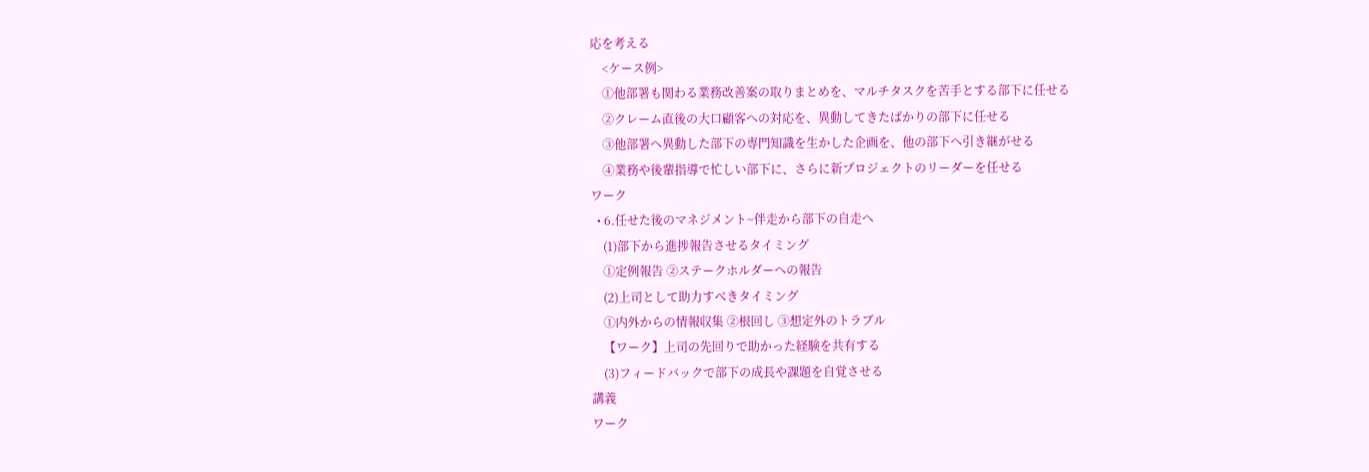応を考える
    <ケース例>
    ①他部署も関わる業務改善案の取りまとめを、マルチタスクを苦手とする部下に任せる
    ②クレーム直後の大口顧客への対応を、異動してきたばかりの部下に任せる
    ③他部署へ異動した部下の専門知識を生かした企画を、他の部下へ引き継がせる
    ④業務や後輩指導で忙しい部下に、さらに新プロジェクトのリーダーを任せる
ワーク
  • 6.任せた後のマネジメント~伴走から部下の自走へ
    (1)部下から進捗報告させるタイミング
    ①定例報告 ②ステークホルダーへの報告
    (2)上司として助力すべきタイミング
    ①内外からの情報収集 ②根回し ③想定外のトラブル
    【ワーク】上司の先回りで助かった経験を共有する
    (3)フィードバックで部下の成長や課題を自覚させる
講義
ワーク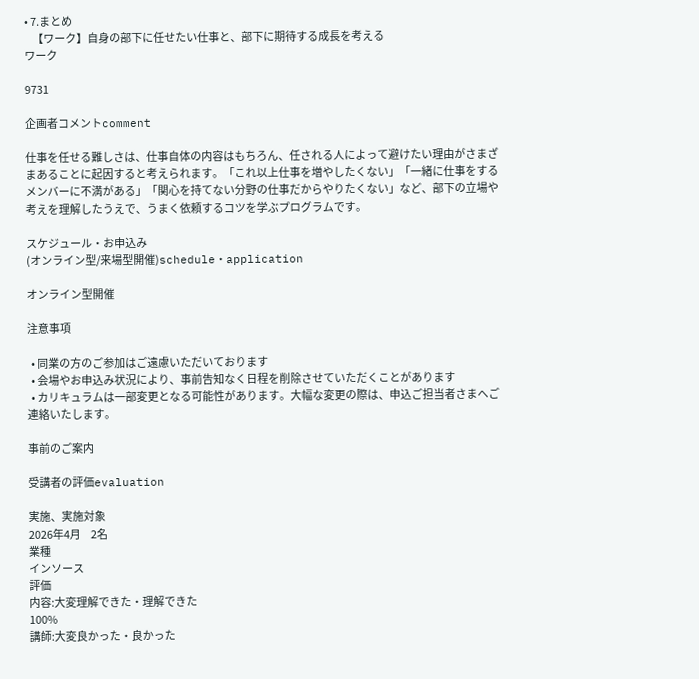• 7.まとめ
    【ワーク】自身の部下に任せたい仕事と、部下に期待する成長を考える
ワーク

9731

企画者コメントcomment

仕事を任せる難しさは、仕事自体の内容はもちろん、任される人によって避けたい理由がさまざまあることに起因すると考えられます。「これ以上仕事を増やしたくない」「一緒に仕事をするメンバーに不満がある」「関心を持てない分野の仕事だからやりたくない」など、部下の立場や考えを理解したうえで、うまく依頼するコツを学ぶプログラムです。

スケジュール・お申込み
(オンライン型/来場型開催)schedule・application

オンライン型開催

注意事項

  • 同業の方のご参加はご遠慮いただいております
  • 会場やお申込み状況により、事前告知なく日程を削除させていただくことがあります
  • カリキュラムは一部変更となる可能性があります。大幅な変更の際は、申込ご担当者さまへご連絡いたします。

事前のご案内

受講者の評価evaluation

実施、実施対象
2026年4月     2名
業種
インソース
評価
内容:大変理解できた・理解できた
100%
講師:大変良かった・良かった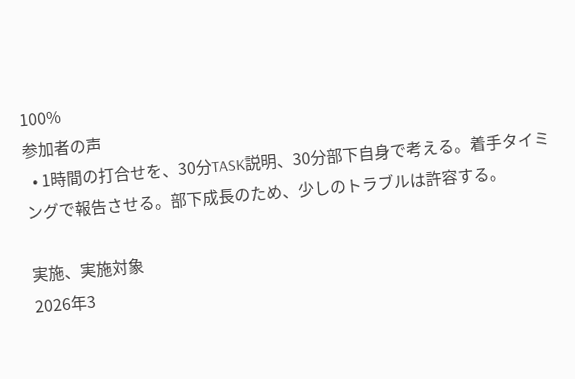100%
参加者の声
  • 1時間の打合せを、30分TASK説明、30分部下自身で考える。着手タイミングで報告させる。部下成長のため、少しのトラブルは許容する。

実施、実施対象
2026年3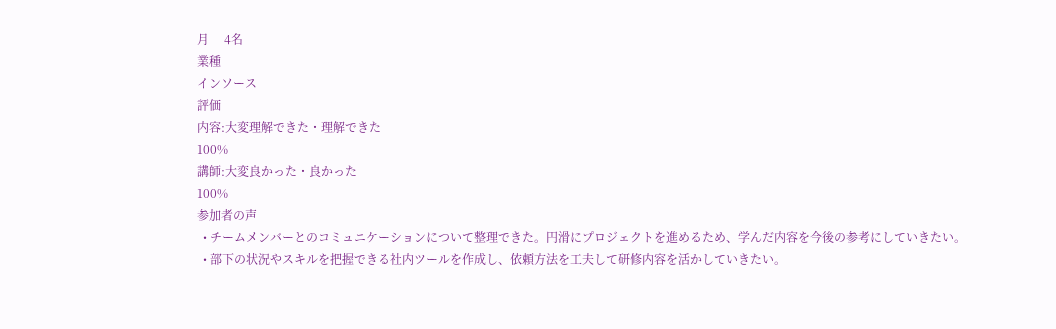月     4名
業種
インソース
評価
内容:大変理解できた・理解できた
100%
講師:大変良かった・良かった
100%
参加者の声
  • チームメンバーとのコミュニケーションについて整理できた。円滑にプロジェクトを進めるため、学んだ内容を今後の参考にしていきたい。
  • 部下の状況やスキルを把握できる社内ツールを作成し、依頼方法を工夫して研修内容を活かしていきたい。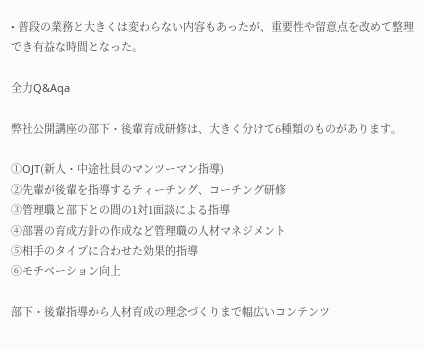• 普段の業務と大きくは変わらない内容もあったが、重要性や留意点を改めて整理でき有益な時間となった。

全力Q&Aqa

弊社公開講座の部下・後輩育成研修は、大きく分けて6種類のものがあります。

①OJT(新人・中途社員のマンツーマン指導)
②先輩が後輩を指導するティーチング、コーチング研修
③管理職と部下との間の1対1面談による指導
④部署の育成方針の作成など管理職の人材マネジメント
⑤相手のタイプに合わせた効果的指導
⑥モチベーション向上

部下・後輩指導から人材育成の理念づくりまで幅広いコンテンツ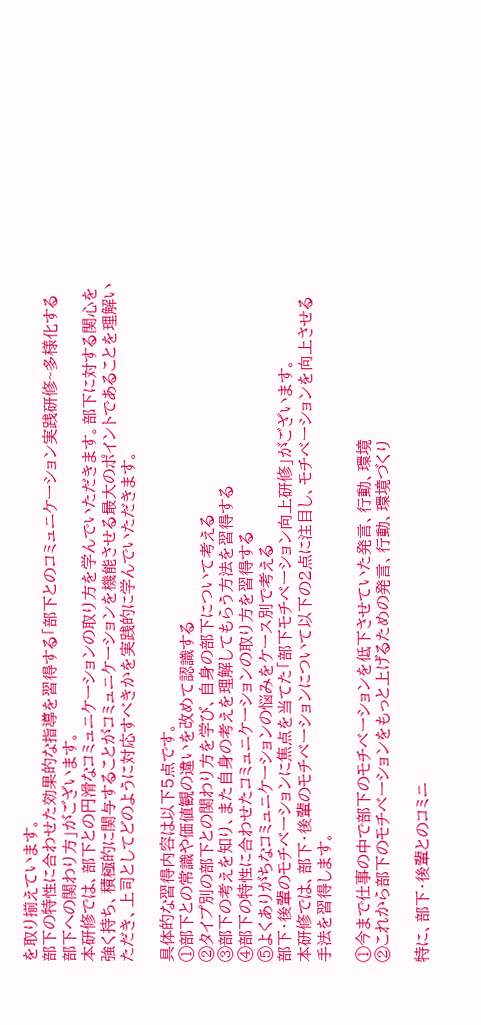を取り揃えています。
部下の特性に合わせた効果的な指導を習得する「部下とのコミュニケーション実践研修~多様化する部下への関わり方」がございます。
本研修では、部下との円滑なコミュニケーションの取り方を学んでいただきます。部下に対する関心を強く持ち、積極的に関与することがコミュニケーションを機能させる最大のポイントであることを理解いただき、上司としてどのように対応すべきかを実践的に学んでいただきます。

具体的な習得内容は以下5点です。
①部下との常識や価値観の違いを改めて認識する
②タイプ別の部下との関わり方を学び、自身の部下について考える
③部下の考えを知り、また自身の考えを理解してもらう方法を習得する
④部下の特性に合わせたコミュニケーションの取り方を習得する
⑤よくありがちなコミュニケーションの悩みをケース別で考える
部下・後輩のモチベーションに焦点を当てた「部下モチベーション向上研修」がございます。
本研修では、部下・後輩のモチベーションについて以下の2点に注目し、モチベーションを向上させる手法を習得します。

①今まで仕事の中で部下のモチベーションを低下させていた発言、行動、環境
②これから部下のモチベーションをもっと上げるための発言、行動、環境づくり

特に、部下・後輩とのコミニ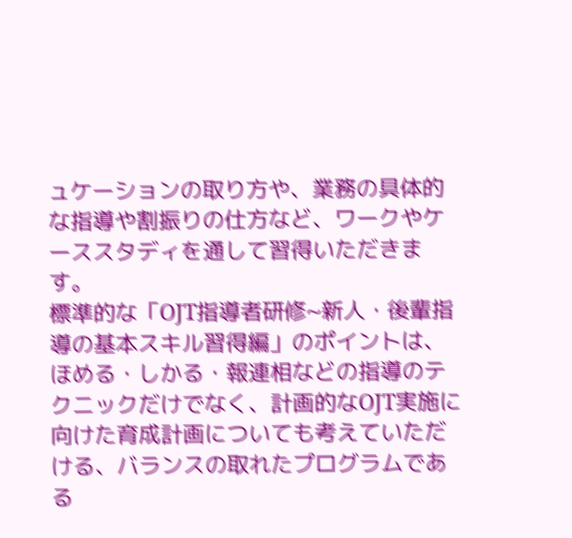ュケーションの取り方や、業務の具体的な指導や割振りの仕方など、ワークやケーススタディを通して習得いただきます。
標準的な「OJT指導者研修~新人・後輩指導の基本スキル習得編」のポイントは、ほめる・しかる・報連相などの指導のテクニックだけでなく、計画的なOJT実施に向けた育成計画についても考えていただける、バランスの取れたプログラムである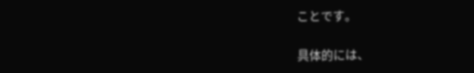ことです。

具体的には、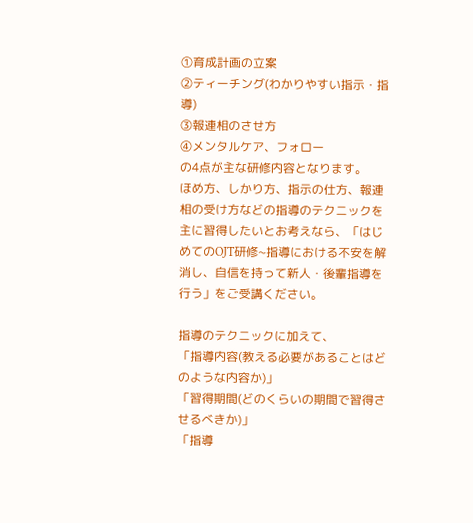①育成計画の立案
②ティーチング(わかりやすい指示・指導)
③報連相のさせ方
④メンタルケア、フォロー
の4点が主な研修内容となります。
ほめ方、しかり方、指示の仕方、報連相の受け方などの指導のテクニックを主に習得したいとお考えなら、「はじめてのOJT研修~指導における不安を解消し、自信を持って新人・後輩指導を行う」をご受講ください。

指導のテクニックに加えて、
「指導内容(教える必要があることはどのような内容か)」
「習得期間(どのくらいの期間で習得させるべきか)」
「指導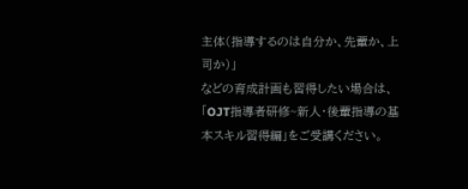主体(指導するのは自分か、先輩か、上司か)」
などの育成計画も習得したい場合は、「OJT指導者研修~新人・後輩指導の基本スキル習得編」をご受講ください。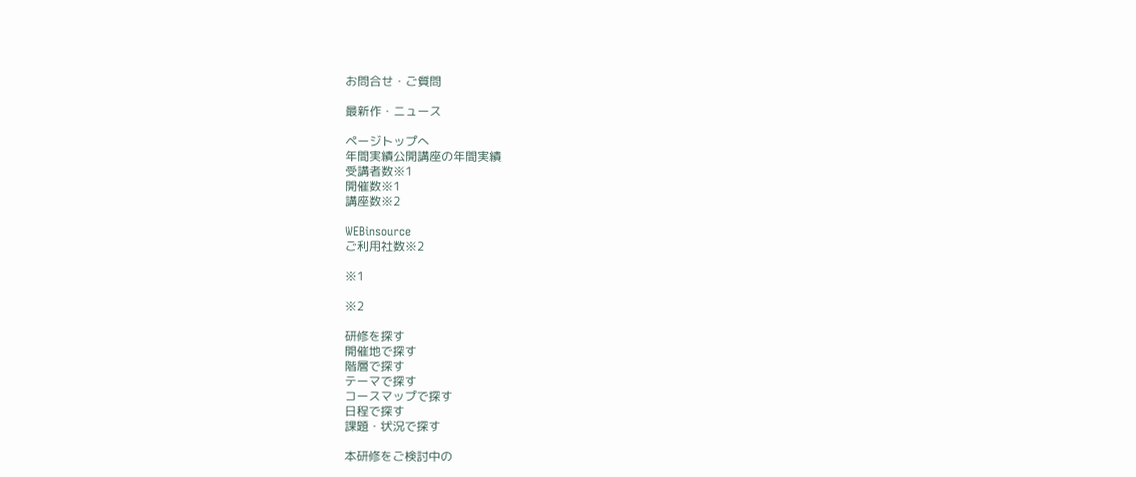お問合せ・ご質問

最新作・ニュース

ページトップへ
年間実績公開講座の年間実績
受講者数※1
開催数※1
講座数※2

WEBinsource
ご利用社数※2

※1

※2

研修を探す
開催地で探す
階層で探す
テーマで探す
コースマップで探す
日程で探す
課題・状況で探す

本研修をご検討中の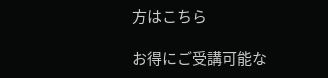方はこちら

お得にご受講可能な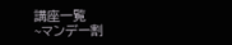講座一覧
~マンデー割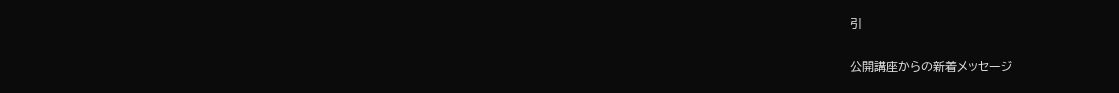引

公開講座からの新着メッセージ